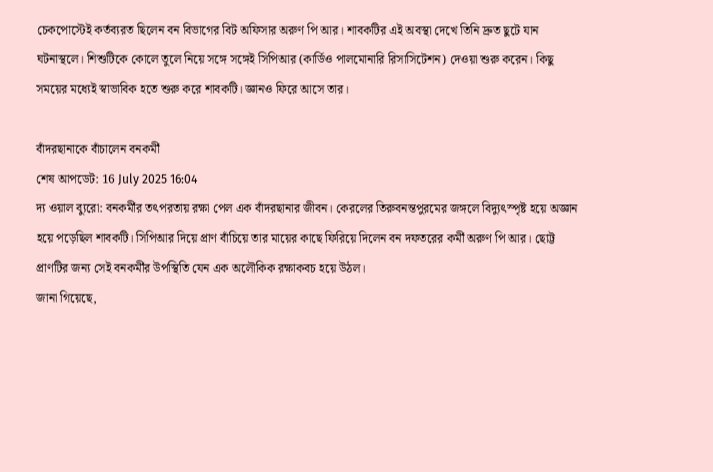চেকপোস্টেই কর্তব্যরত ছিলেন বন বিভাগের বিট অফিসার অরুণ পি আর। শাবকটির এই অবস্থা দেখে তিনি দ্রুত ছুটে যান ঘটনাস্থলে। শিশুটিকে কোলে তুলে নিয়ে সঙ্গে সঙ্গেই সিপিআর (কার্ডিও পালমোনারি রিসাসিটেশন) দেওয়া শুরু করেন। কিছু সময়ের মধ্যেই স্বাভাবিক হতে শুরু করে শাবকটি। জ্ঞানও ফিরে আসে তার।

বাঁদরছানাকে বাঁচালেন বনকর্মী
শেষ আপডেট: 16 July 2025 16:04
দ্য ওয়াল ব্যুরো: বনকর্মীর তৎপরতায় রক্ষা পেল এক বাঁদরছানার জীবন। কেরলের তিরুবনন্তপুরমের জঙ্গলে বিদ্যুৎস্পৃষ্ট হয়ে অজ্ঞান হয়ে পড়েছিল শাবকটি। সিপিআর দিয়ে প্রাণ বাঁচিয়ে তার মায়ের কাছে ফিরিয়ে দিলেন বন দফতরের কর্মী অরুণ পি আর। ছোট্ট প্রাণটির জন্য সেই বনকর্মীর উপস্থিতি যেন এক অলৌকিক রক্ষাকবচ হয়ে উঠল।
জানা গিয়েছে,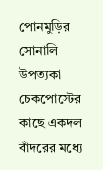পোনমুড়ির সোনালি উপত্যকা চেকপোস্টের কাছে একদল বাঁদরের মধ্যে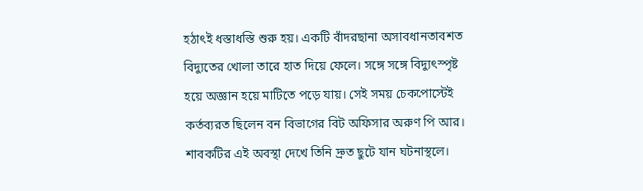হঠাৎই ধস্তাধস্তি শুরু হয়। একটি বাঁদরছানা অসাবধানতাবশত বিদ্যুতের খোলা তারে হাত দিয়ে ফেলে। সঙ্গে সঙ্গে বিদ্যুৎস্পৃষ্ট হয়ে অজ্ঞান হয়ে মাটিতে পড়ে যায়। সেই সময় চেকপোস্টেই কর্তব্যরত ছিলেন বন বিভাগের বিট অফিসার অরুণ পি আর। শাবকটির এই অবস্থা দেখে তিনি দ্রুত ছুটে যান ঘটনাস্থলে।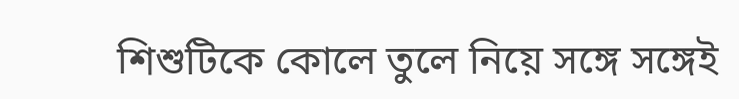শিশুটিকে কোলে তুলে নিয়ে সঙ্গে সঙ্গেই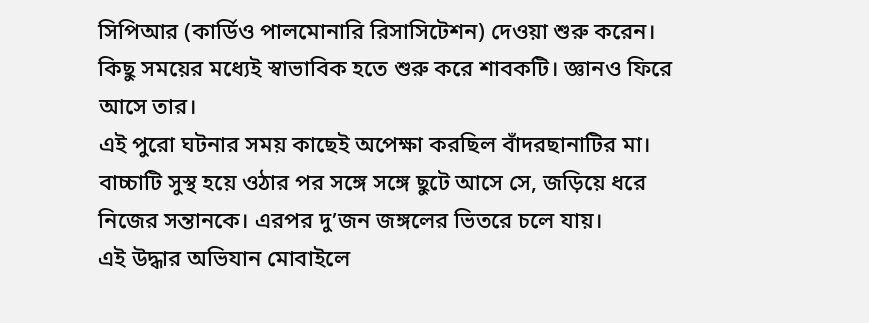সিপিআর (কার্ডিও পালমোনারি রিসাসিটেশন) দেওয়া শুরু করেন। কিছু সময়ের মধ্যেই স্বাভাবিক হতে শুরু করে শাবকটি। জ্ঞানও ফিরে আসে তার।
এই পুরো ঘটনার সময় কাছেই অপেক্ষা করছিল বাঁদরছানাটির মা। বাচ্চাটি সুস্থ হয়ে ওঠার পর সঙ্গে সঙ্গে ছুটে আসে সে, জড়িয়ে ধরে নিজের সন্তানকে। এরপর দু’জন জঙ্গলের ভিতরে চলে যায়।
এই উদ্ধার অভিযান মোবাইলে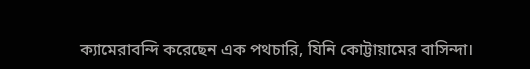ক্যামেরাবন্দি করেছেন এক পথচারি, যিনি কোট্টায়ামের বাসিন্দা।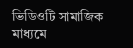ভিডিওটি সামাজিক মাধ্যমে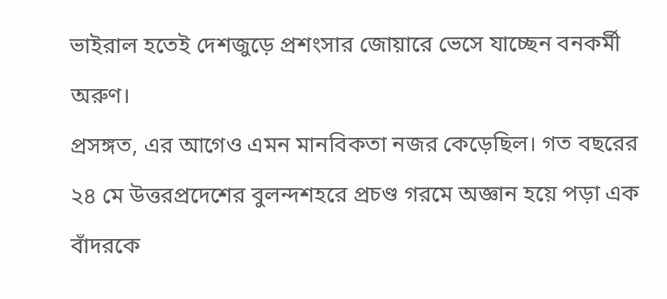ভাইরাল হতেই দেশজুড়ে প্রশংসার জোয়ারে ভেসে যাচ্ছেন বনকর্মী অরুণ।
প্রসঙ্গত, এর আগেও এমন মানবিকতা নজর কেড়েছিল। গত বছরের ২৪ মে উত্তরপ্রদেশের বুলন্দশহরে প্রচণ্ড গরমে অজ্ঞান হয়ে পড়া এক বাঁদরকে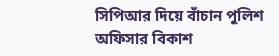সিপিআর দিয়ে বাঁচান পুলিশ অফিসার বিকাশ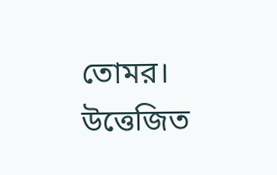তোমর। উত্তেজিত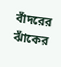বাঁদরের ঝাঁকের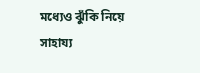মধ্যেও ঝুঁকি নিয়ে সাহায্য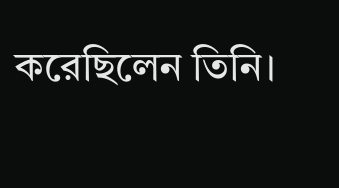করেছিলেন তিনি।